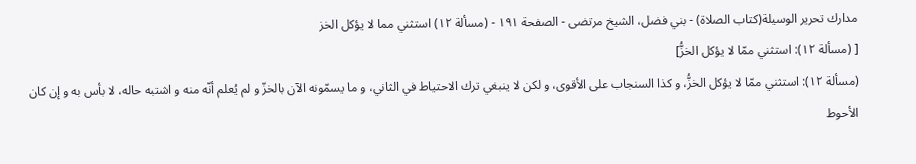مدارك تحرير الوسيلة(كتاب الصلاة) - بني فضل، الشيخ مرتضى - الصفحة ١٩١ - (مسألة ١٢) استثني مما لا يؤكل الخز
[ (مسألة ١٢): استثني ممّا لا يؤكل الخزُّ]
(مسألة ١٢): استثني ممّا لا يؤكل الخزُّ، و كذا السنجاب على الأقوى، و لكن لا ينبغي ترك الاحتياط في الثاني، و ما يسمّونه الآن بالخزّ و لم يُعلم أنّه منه و اشتبه حاله، لا بأس به و إن كان الأحوط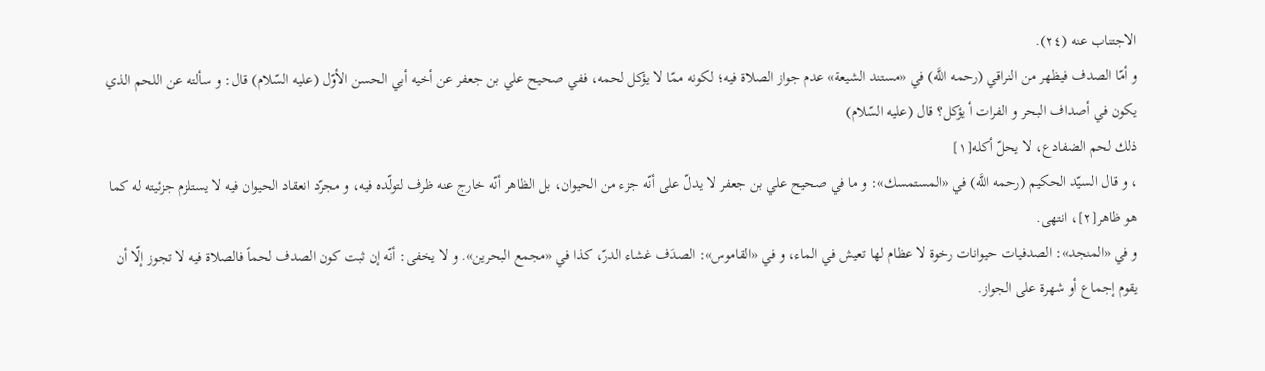الاجتناب عنه (٢٤).
و أمّا الصدف فيظهر من النراقي (رحمه اللَّه) في «مستند الشيعة» عدم جواز الصلاة فيه؛ لكونه ممّا لا يؤكل لحمه، ففي صحيح علي بن جعفر عن أخيه أبي الحسن الأوّل (عليه السّلام) قال: و سألته عن اللحم الذي يكون في أصداف البحر و الفرات أ يؤكل؟ قال (عليه السّلام)
ذلك لحم الضفادع، لا يحلّ أكله[١]
، و قال السيّد الحكيم (رحمه اللَّه) في «المستمسك»: و ما في صحيح علي بن جعفر لا يدلّ على أنّه جزء من الحيوان، بل الظاهر أنّه خارج عنه ظرف لتولّده فيه، و مجرّد انعقاد الحيوان فيه لا يستلزم جزئيته له كما هو ظاهر[٢]، انتهى.
و في «المنجد»: الصدفيات حيوانات رخوة لا عظام لها تعيش في الماء، و في «القاموس»: الصدَف غشاء الدرّ، كذا في «مجمع البحرين». و لا يخفى: أنّه إن ثبت كون الصدف لحماً فالصلاة فيه لا تجوز إلّا أن يقوم إجماع أو شهرة على الجواز.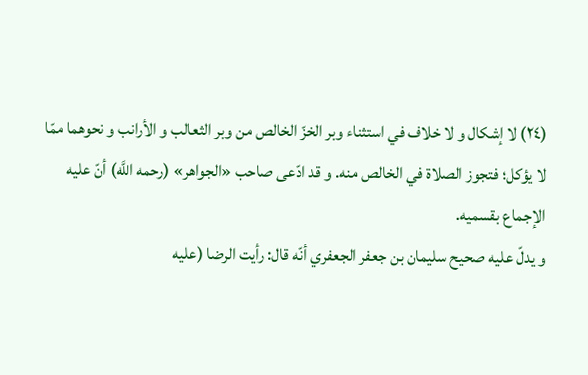(٢٤) لا إشكال و لا خلاف في استثناء وبر الخزّ الخالص من وبر الثعالب و الأرانب و نحوهما ممّا لا يؤكل؛ فتجوز الصلاة في الخالص منه. و قد ادّعى صاحب «الجواهر» (رحمه اللَّه) أنّ عليه الإجماع بقسميه.
و يدلّ عليه صحيح سليمان بن جعفر الجعفري أنّه قال: رأيت الرضا (عليه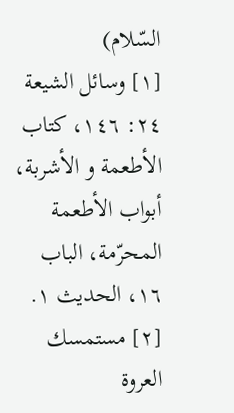السّلام)
[١] وسائل الشيعة ٢٤: ١٤٦، كتاب الأطعمة و الأشربة، أبواب الأطعمة المحرّمة، الباب ١٦، الحديث ١.
[٢] مستمسك العروة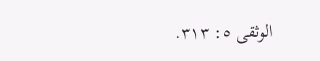الوثقى ٥: ٣١٣.